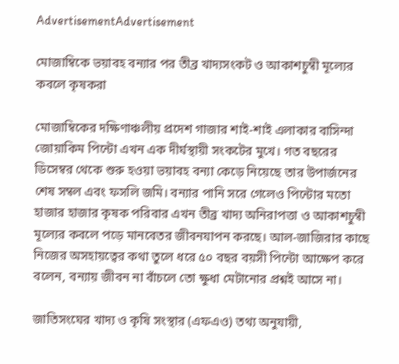AdvertisementAdvertisement

মোজাম্বিকে ভয়াবহ বন্যার পর তীব্র খাদ্যসংকট ও আকাশচুম্বী মূল্যের কবলে কৃষকরা

মোজাম্বিকের দক্ষিণাঞ্চলীয় প্রদেশ গাজার শাই-শাই এলাকার বাসিন্দা জোয়াকিম পিন্টো এখন এক দীর্ঘস্থায়ী সংকটের মুখে। গত বছরের ডিসেম্বর থেকে শুরু হওয়া ভয়াবহ বন্যা কেড়ে নিয়েছে তার উপার্জনের শেষ সম্বল এবং ফসলি জমি। বন্যার পানি সরে গেলেও পিন্টোর মতো হাজার হাজার কৃষক পরিবার এখন তীব্র খাদ্য অনিরাপত্তা ও আকাশচুম্বী মূল্যের কবলে পড়ে মানবেতর জীবনযাপন করছে। আল-জাজিরার কাছে নিজের অসহায়ত্বের কথা তুলে ধরে ৫০ বছর বয়সী পিন্টো আক্ষেপ করে বলেন, বন্যায় জীবন না বাঁচলে তো ক্ষুধা মেটানোর প্রশ্নই আসে না।

জাতিসংঘের খাদ্য ও কৃষি সংস্থার (এফএও) তথ্য অনুযায়ী,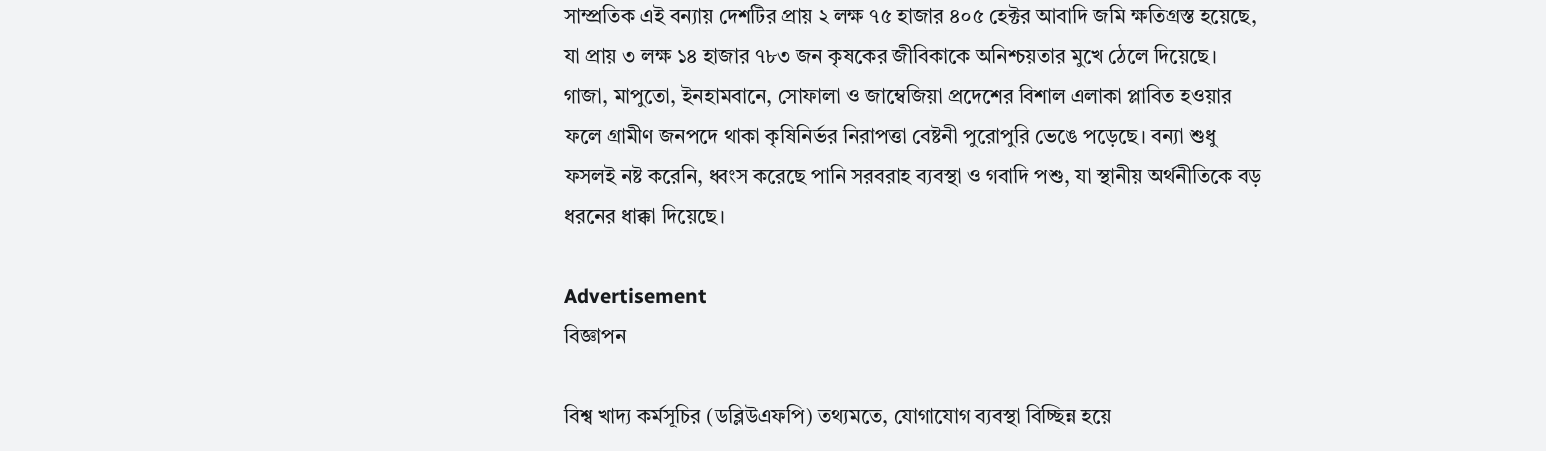সাম্প্রতিক এই বন্যায় দেশটির প্রায় ২ লক্ষ ৭৫ হাজার ৪০৫ হেক্টর আবাদি জমি ক্ষতিগ্রস্ত হয়েছে, যা প্রায় ৩ লক্ষ ১৪ হাজার ৭৮৩ জন কৃষকের জীবিকাকে অনিশ্চয়তার মুখে ঠেলে দিয়েছে। গাজা, মাপুতো, ইনহামবানে, সোফালা ও জাম্বেজিয়া প্রদেশের বিশাল এলাকা প্লাবিত হওয়ার ফলে গ্রামীণ জনপদে থাকা কৃষিনির্ভর নিরাপত্তা বেষ্টনী পুরোপুরি ভেঙে পড়েছে। বন্যা শুধু ফসলই নষ্ট করেনি, ধ্বংস করেছে পানি সরবরাহ ব্যবস্থা ও গবাদি পশু, যা স্থানীয় অর্থনীতিকে বড় ধরনের ধাক্কা দিয়েছে।

Advertisement
বিজ্ঞাপন

বিশ্ব খাদ্য কর্মসূচির (ডব্লিউএফপি) তথ্যমতে, যোগাযোগ ব্যবস্থা বিচ্ছিন্ন হয়ে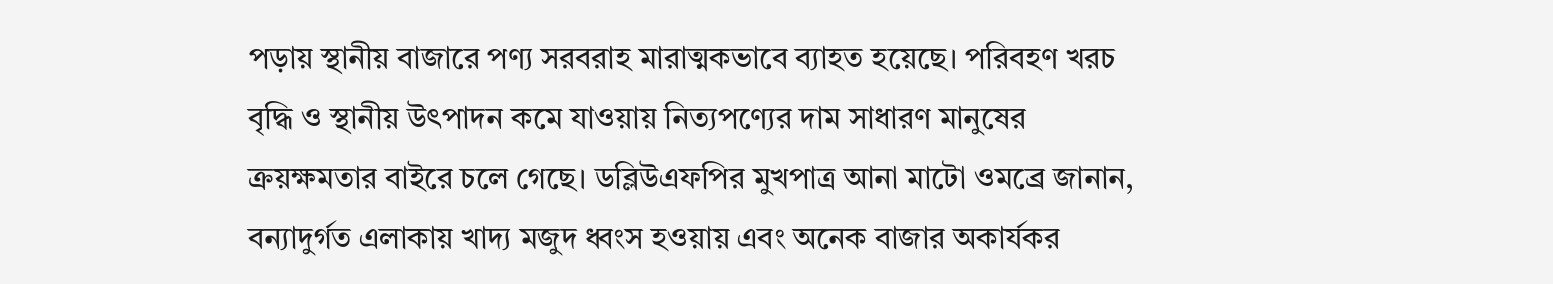পড়ায় স্থানীয় বাজারে পণ্য সরবরাহ মারাত্মকভাবে ব্যাহত হয়েছে। পরিবহণ খরচ বৃদ্ধি ও স্থানীয় উৎপাদন কমে যাওয়ায় নিত্যপণ্যের দাম সাধারণ মানুষের ক্রয়ক্ষমতার বাইরে চলে গেছে। ডব্লিউএফপির মুখপাত্র আনা মাটো ওমব্রে জানান, বন্যাদুর্গত এলাকায় খাদ্য মজুদ ধ্বংস হওয়ায় এবং অনেক বাজার অকার্যকর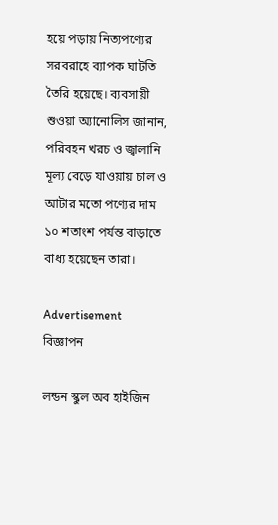হয়ে পড়ায় নিত্যপণ্যের সরবরাহে ব্যাপক ঘাটতি তৈরি হয়েছে। ব্যবসায়ী শুওয়া অ্যানোলিস জানান, পরিবহন খরচ ও জ্বালানি মূল্য বেড়ে যাওয়ায় চাল ও আটার মতো পণ্যের দাম ১০ শতাংশ পর্যন্ত বাড়াতে বাধ্য হয়েছেন তারা।

Advertisement
বিজ্ঞাপন

লন্ডন স্কুল অব হাইজিন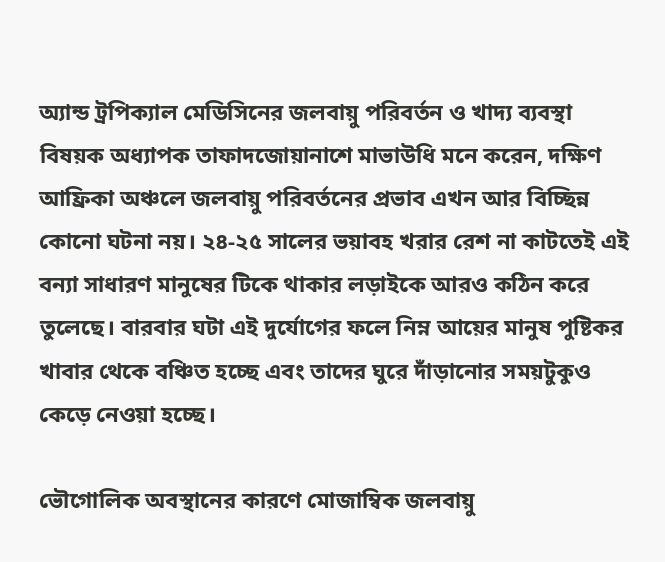অ্যান্ড ট্রপিক্যাল মেডিসিনের জলবায়ু পরিবর্তন ও খাদ্য ব্যবস্থা বিষয়ক অধ্যাপক তাফাদজোয়ানাশে মাভাউধি মনে করেন, দক্ষিণ আফ্রিকা অঞ্চলে জলবায়ু পরিবর্তনের প্রভাব এখন আর বিচ্ছিন্ন কোনো ঘটনা নয়। ২৪-২৫ সালের ভয়াবহ খরার রেশ না কাটতেই এই বন্যা সাধারণ মানুষের টিকে থাকার লড়াইকে আরও কঠিন করে তুলেছে। বারবার ঘটা এই দুর্যোগের ফলে নিম্ন আয়ের মানুষ পুষ্টিকর খাবার থেকে বঞ্চিত হচ্ছে এবং তাদের ঘুরে দাঁড়ানোর সময়টুকুও কেড়ে নেওয়া হচ্ছে।

ভৌগোলিক অবস্থানের কারণে মোজাম্বিক জলবায়ু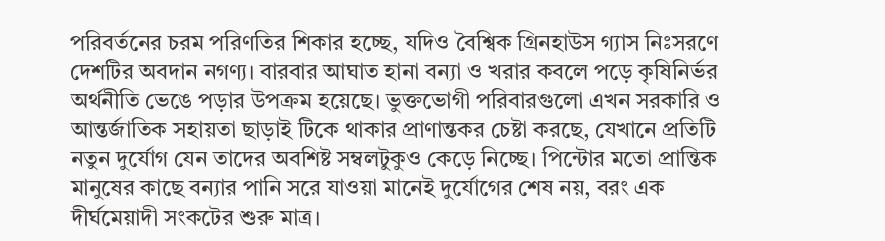পরিবর্তনের চরম পরিণতির শিকার হচ্ছে, যদিও বৈশ্বিক গ্রিনহাউস গ্যাস নিঃসরণে দেশটির অবদান নগণ্য। বারবার আঘাত হানা বন্যা ও খরার কবলে পড়ে কৃষিনির্ভর অর্থনীতি ভেঙে পড়ার উপক্রম হয়েছে। ভুক্তভোগী পরিবারগুলো এখন সরকারি ও আন্তর্জাতিক সহায়তা ছাড়াই টিকে থাকার প্রাণান্তকর চেষ্টা করছে, যেখানে প্রতিটি নতুন দুর্যোগ যেন তাদের অবশিষ্ট সম্বলটুকুও কেড়ে নিচ্ছে। পিন্টোর মতো প্রান্তিক মানুষের কাছে বন্যার পানি সরে যাওয়া মানেই দুর্যোগের শেষ নয়, বরং এক দীর্ঘমেয়াদী সংকটের শুরু মাত্র।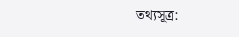তথ্যসূত্র: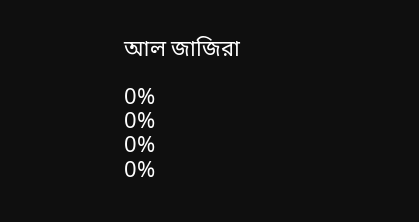আল জাজিরা

0%
0%
0%
0%